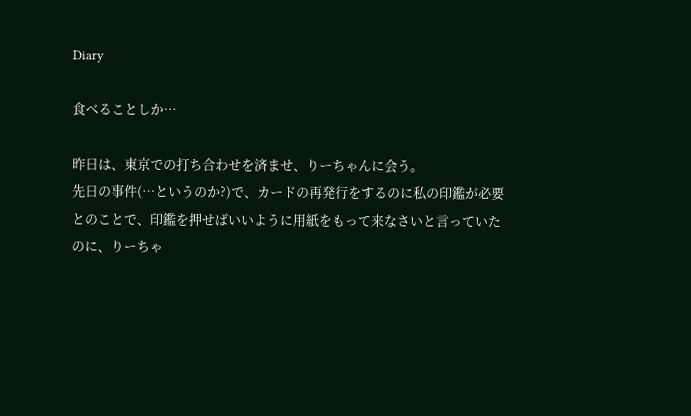Diary

食べることしか…

昨日は、東京での打ち合わせを済ませ、りーちゃんに会う。
先日の事件(…というのか?)で、カードの再発行をするのに私の印鑑が必要とのことで、印鑑を押せばいいように用紙をもって来なさいと言っていたのに、りーちゃ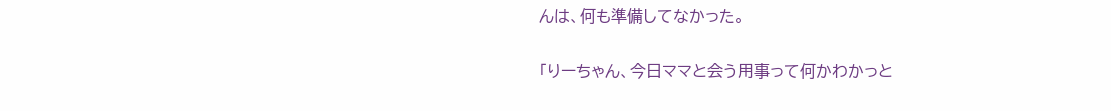んは、何も準備してなかった。

「りーちゃん、今日ママと会う用事って何かわかっと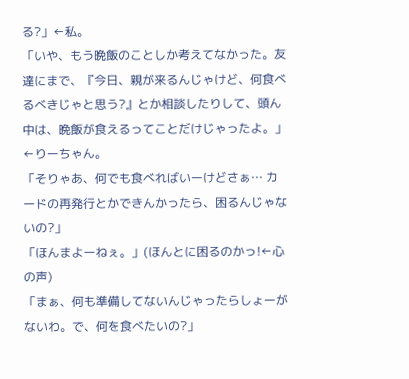る?」←私。
「いや、もう晩飯のことしか考えてなかった。友達にまで、『今日、親が来るんじゃけど、何食べるべきじゃと思う?』とか相談したりして、頭ん中は、晩飯が食えるってことだけじゃったよ。」←りーちゃん。
「そりゃあ、何でも食べればいーけどさぁ… カードの再発行とかできんかったら、困るんじゃないの?」
「ほんまよーねぇ。」(ほんとに困るのかっ!←心の声)
「まぁ、何も準備してないんじゃったらしょーがないわ。で、何を食べたいの?」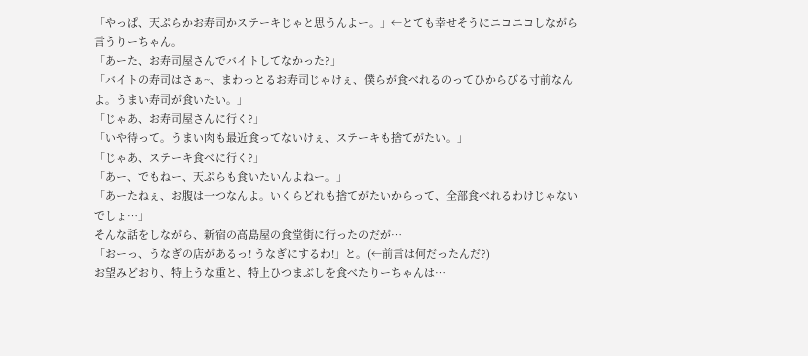「やっぱ、天ぷらかお寿司かステーキじゃと思うんよー。」←とても幸せそうにニコニコしながら言うりーちゃん。
「あーた、お寿司屋さんでバイトしてなかった?」
「バイトの寿司はさぁ~、まわっとるお寿司じゃけぇ、僕らが食べれるのってひからびる寸前なんよ。うまい寿司が食いたい。」
「じゃあ、お寿司屋さんに行く?」
「いや待って。うまい肉も最近食ってないけぇ、ステーキも捨てがたい。」
「じゃあ、ステーキ食べに行く?」
「あー、でもねー、天ぷらも食いたいんよねー。」
「あーたねぇ、お腹は一つなんよ。いくらどれも捨てがたいからって、全部食べれるわけじゃないでしょ…」
そんな話をしながら、新宿の高島屋の食堂街に行ったのだが…
「おーっ、うなぎの店があるっ! うなぎにするわ!」と。(←前言は何だったんだ?)
お望みどおり、特上うな重と、特上ひつまぶしを食べたりーちゃんは…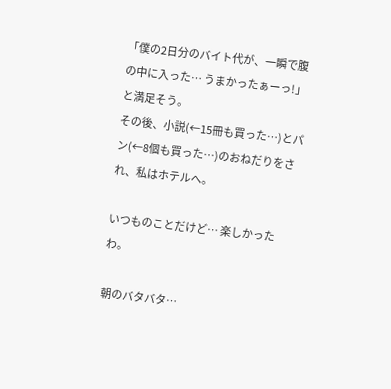「僕の2日分のバイト代が、一瞬で腹の中に入った… うまかったぁーっ!」と満足そう。
その後、小説(←15冊も買った…)とパン(←8個も買った…)のおねだりをされ、私はホテルへ。

いつものことだけど… 楽しかったわ。

朝のバタバタ…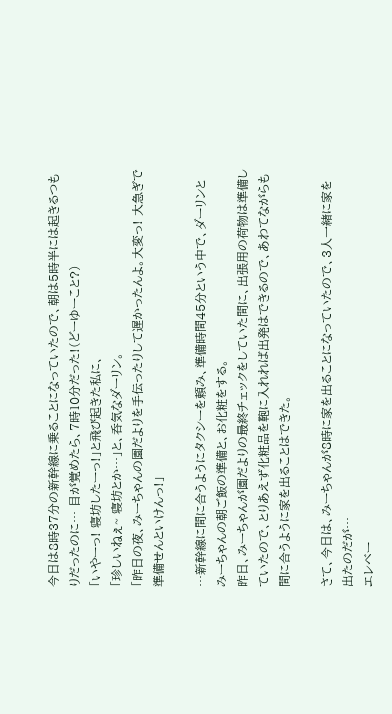今日は8時37分の新幹線に乗ることになっていたので、朝は5時半には起きるつもりだったのに… 目が覚めたら、7時10分だった!(どーゆーこと?)
「いやーっ! 寝坊したーっ!」と飛び起きた私に、
「珍しいねぇ~ 寝坊とか…」と、呑気なダーリン。
「昨日の夜、みーちゃんの園だよりを手伝ったりして遅かったんよ。大変っ! 大急ぎで準備せんといけんっ!」

…新幹線に間に合うようにタクシーを頼み、準備時間45分という中で、ダーリンとみーちゃんの朝ご飯の準備と、お化粧をする。
昨日、みーちゃんが園だよりの最終チェックをしていた間に、出張用の荷物は準備していたので、とりあえず化粧品を鞄に入れれば出発はできるので、あわてながらも間に合うように家を出ることはできた。

さて、今日は、みーちゃんが8時に家を出ることになっていたので、3人一緒に家を出たのだが…
エレベー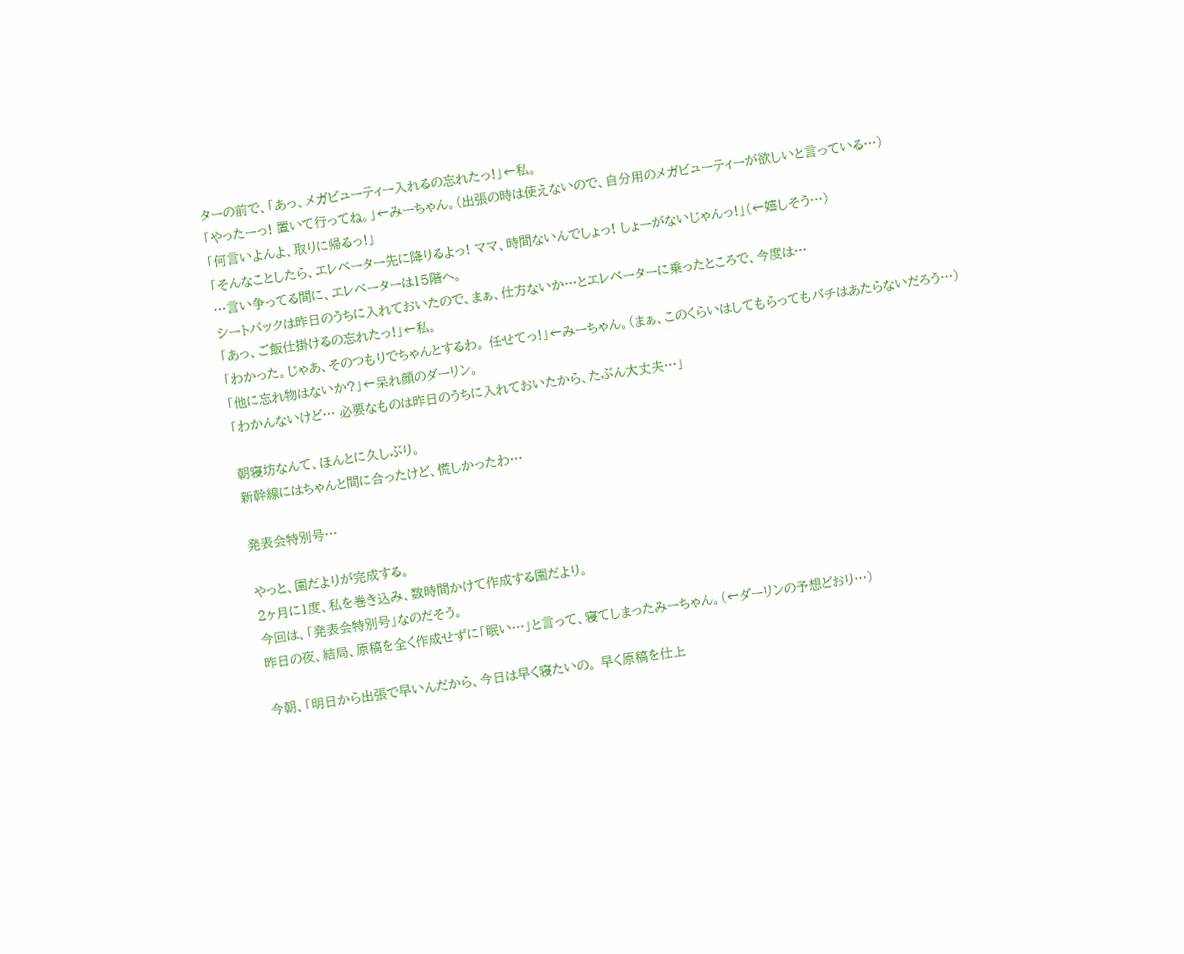ターの前で、「あっ、メガビューティー入れるの忘れたっ!」←私。
「やったーっ! 置いて行ってね。」←みーちゃん。(出張の時は使えないので、自分用のメガビューティーが欲しいと言っている…)
「何言いよんよ、取りに帰るっ!」
「そんなことしたら、エレベーター先に降りるよっ! ママ、時間ないんでしょっ! しょーがないじゃんっ!」(←嬉しそう…)
…言い争ってる間に、エレベーターは15階へ。
シートパックは昨日のうちに入れておいたので、まぁ、仕方ないか…とエレベーターに乗ったところで、今度は…
「あっ、ご飯仕掛けるの忘れたっ!」←私。
「わかった。じゃあ、そのつもりでちゃんとするわ。 任せてっ!」←みーちゃん。(まぁ、このくらいはしてもらってもバチはあたらないだろう…)
「他に忘れ物はないか?」←呆れ顔のダーリン。
「わかんないけど… 必要なものは昨日のうちに入れておいたから、たぶん大丈夫…」

朝寝坊なんて、ほんとに久しぶり。
新幹線にはちゃんと間に合ったけど、慌しかったわ…

発表会特別号…

やっと、園だよりが完成する。
2ヶ月に1度、私を巻き込み、数時間かけて作成する園だより。
今回は、「発表会特別号」なのだそう。
昨日の夜、結局、原稿を全く作成せずに「眠い…」と言って、寝てしまったみーちゃん。(←ダーリンの予想どおり…)

今朝、「明日から出張で早いんだから、今日は早く寝たいの。 早く原稿を仕上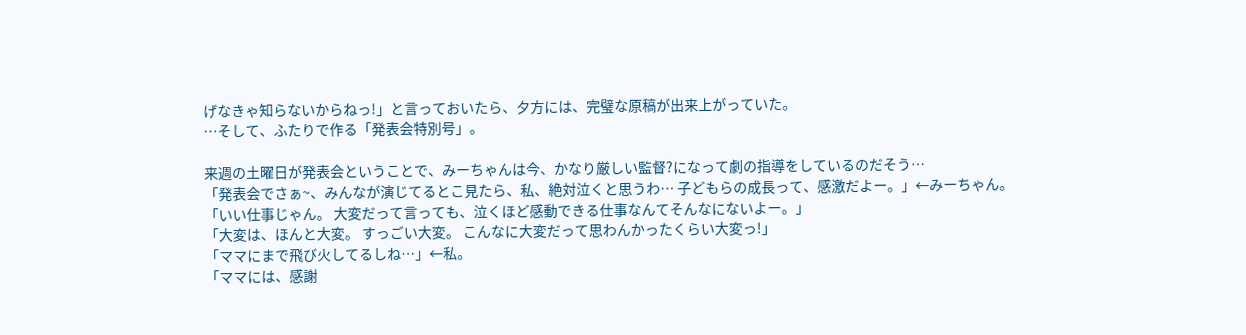げなきゃ知らないからねっ!」と言っておいたら、夕方には、完璧な原稿が出来上がっていた。
…そして、ふたりで作る「発表会特別号」。

来週の土曜日が発表会ということで、みーちゃんは今、かなり厳しい監督?になって劇の指導をしているのだそう…
「発表会でさぁ~、みんなが演じてるとこ見たら、私、絶対泣くと思うわ… 子どもらの成長って、感激だよー。」←みーちゃん。
「いい仕事じゃん。 大変だって言っても、泣くほど感動できる仕事なんてそんなにないよー。」
「大変は、ほんと大変。 すっごい大変。 こんなに大変だって思わんかったくらい大変っ!」
「ママにまで飛び火してるしね…」←私。
「ママには、感謝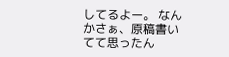してるよー。 なんかさぁ、原稿書いてて思ったん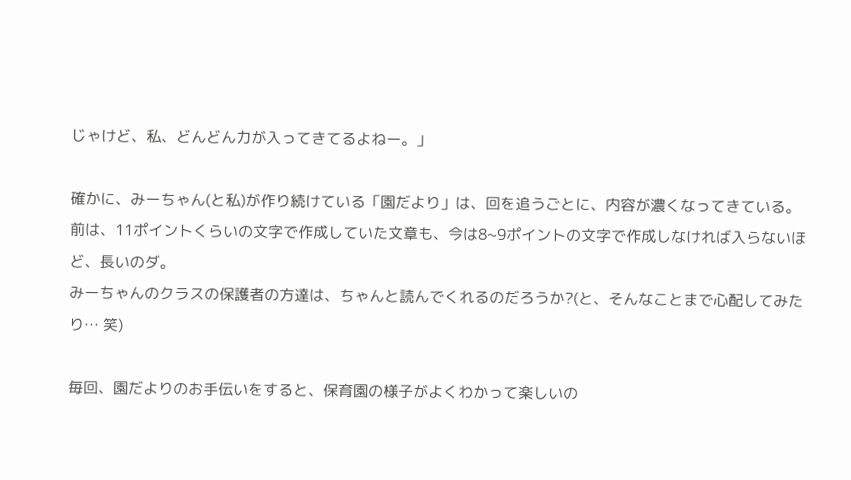じゃけど、私、どんどん力が入ってきてるよねー。」

確かに、みーちゃん(と私)が作り続けている「園だより」は、回を追うごとに、内容が濃くなってきている。
前は、11ポイントくらいの文字で作成していた文章も、今は8~9ポイントの文字で作成しなければ入らないほど、長いのダ。
みーちゃんのクラスの保護者の方達は、ちゃんと読んでくれるのだろうか?(と、そんなことまで心配してみたり… 笑)

毎回、園だよりのお手伝いをすると、保育園の様子がよくわかって楽しいの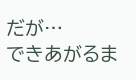だが…
できあがるま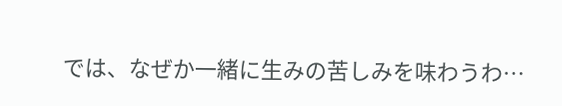では、なぜか一緒に生みの苦しみを味わうわ…